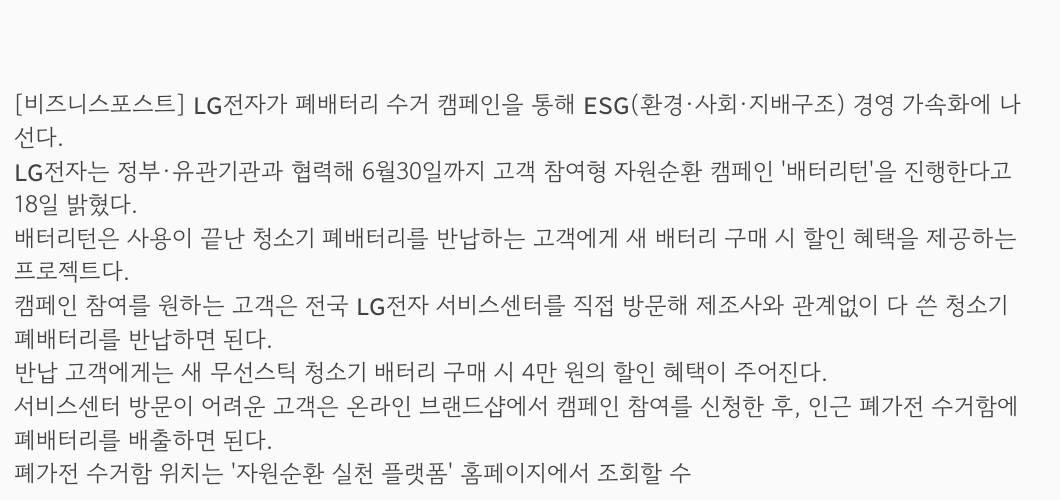[비즈니스포스트] LG전자가 폐배터리 수거 캠페인을 통해 ESG(환경·사회·지배구조) 경영 가속화에 나선다.
LG전자는 정부·유관기관과 협력해 6월30일까지 고객 참여형 자원순환 캠페인 '배터리턴'을 진행한다고 18일 밝혔다.
배터리턴은 사용이 끝난 청소기 폐배터리를 반납하는 고객에게 새 배터리 구매 시 할인 혜택을 제공하는 프로젝트다.
캠페인 참여를 원하는 고객은 전국 LG전자 서비스센터를 직접 방문해 제조사와 관계없이 다 쓴 청소기 폐배터리를 반납하면 된다.
반납 고객에게는 새 무선스틱 청소기 배터리 구매 시 4만 원의 할인 혜택이 주어진다.
서비스센터 방문이 어려운 고객은 온라인 브랜드샵에서 캠페인 참여를 신청한 후, 인근 폐가전 수거함에 폐배터리를 배출하면 된다.
폐가전 수거함 위치는 '자원순환 실천 플랫폼' 홈페이지에서 조회할 수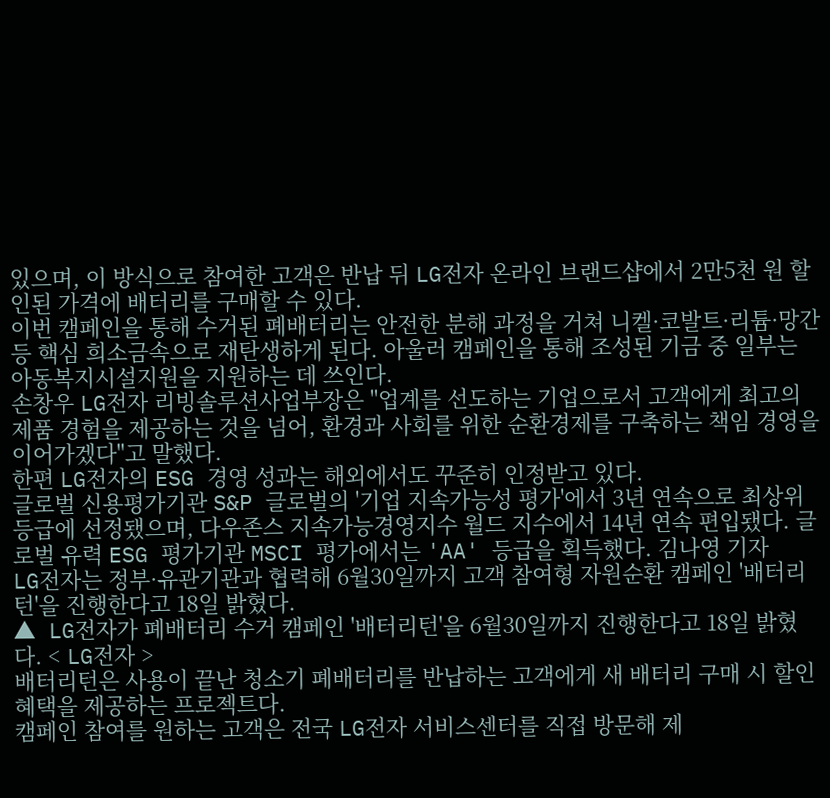있으며, 이 방식으로 참여한 고객은 반납 뒤 LG전자 온라인 브랜드샵에서 2만5천 원 할인된 가격에 배터리를 구매할 수 있다.
이번 캠페인을 통해 수거된 폐배터리는 안전한 분해 과정을 거쳐 니켈·코발트·리튬·망간 등 핵심 희소금속으로 재탄생하게 된다. 아울러 캠페인을 통해 조성된 기금 중 일부는 아동복지시설지원을 지원하는 데 쓰인다.
손창우 LG전자 리빙솔루션사업부장은 "업계를 선도하는 기업으로서 고객에게 최고의 제품 경험을 제공하는 것을 넘어, 환경과 사회를 위한 순환경제를 구축하는 책임 경영을 이어가겠다"고 말했다.
한편 LG전자의 ESG 경영 성과는 해외에서도 꾸준히 인정받고 있다.
글로벌 신용평가기관 S&P 글로벌의 '기업 지속가능성 평가'에서 3년 연속으로 최상위 등급에 선정됐으며, 다우존스 지속가능경영지수 월드 지수에서 14년 연속 편입됐다. 글로벌 유력 ESG 평가기관 MSCI 평가에서는 'AA' 등급을 획득했다. 김나영 기자
LG전자는 정부·유관기관과 협력해 6월30일까지 고객 참여형 자원순환 캠페인 '배터리턴'을 진행한다고 18일 밝혔다.
▲ LG전자가 폐배터리 수거 캠페인 '배터리턴'을 6월30일까지 진행한다고 18일 밝혔다. < LG전자 >
배터리턴은 사용이 끝난 청소기 폐배터리를 반납하는 고객에게 새 배터리 구매 시 할인 혜택을 제공하는 프로젝트다.
캠페인 참여를 원하는 고객은 전국 LG전자 서비스센터를 직접 방문해 제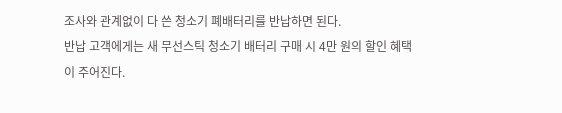조사와 관계없이 다 쓴 청소기 폐배터리를 반납하면 된다.
반납 고객에게는 새 무선스틱 청소기 배터리 구매 시 4만 원의 할인 혜택이 주어진다.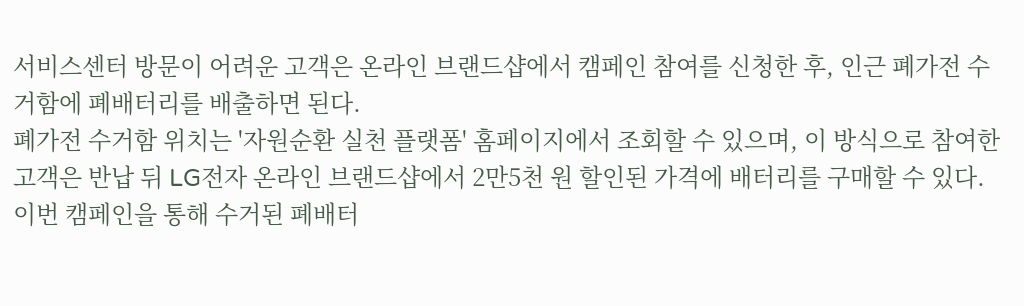서비스센터 방문이 어려운 고객은 온라인 브랜드샵에서 캠페인 참여를 신청한 후, 인근 폐가전 수거함에 폐배터리를 배출하면 된다.
폐가전 수거함 위치는 '자원순환 실천 플랫폼' 홈페이지에서 조회할 수 있으며, 이 방식으로 참여한 고객은 반납 뒤 LG전자 온라인 브랜드샵에서 2만5천 원 할인된 가격에 배터리를 구매할 수 있다.
이번 캠페인을 통해 수거된 폐배터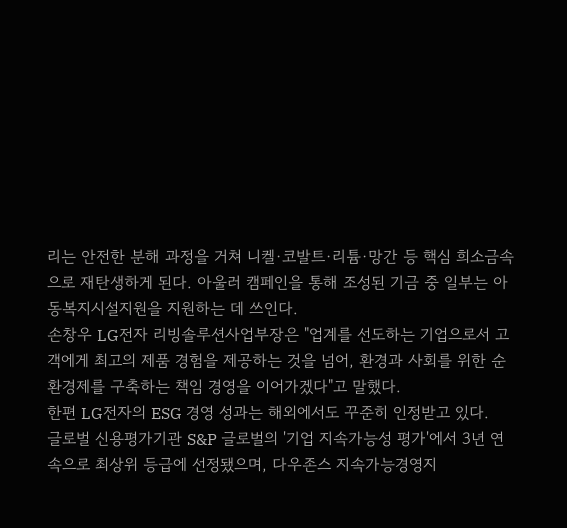리는 안전한 분해 과정을 거쳐 니켈·코발트·리튬·망간 등 핵심 희소금속으로 재탄생하게 된다. 아울러 캠페인을 통해 조성된 기금 중 일부는 아동복지시설지원을 지원하는 데 쓰인다.
손창우 LG전자 리빙솔루션사업부장은 "업계를 선도하는 기업으로서 고객에게 최고의 제품 경험을 제공하는 것을 넘어, 환경과 사회를 위한 순환경제를 구축하는 책임 경영을 이어가겠다"고 말했다.
한편 LG전자의 ESG 경영 성과는 해외에서도 꾸준히 인정받고 있다.
글로벌 신용평가기관 S&P 글로벌의 '기업 지속가능성 평가'에서 3년 연속으로 최상위 등급에 선정됐으며, 다우존스 지속가능경영지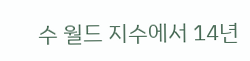수 월드 지수에서 14년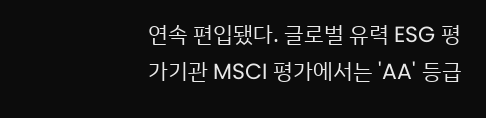연속 편입됐다. 글로벌 유력 ESG 평가기관 MSCI 평가에서는 'AA' 등급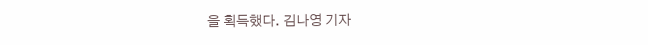을 획득했다. 김나영 기자